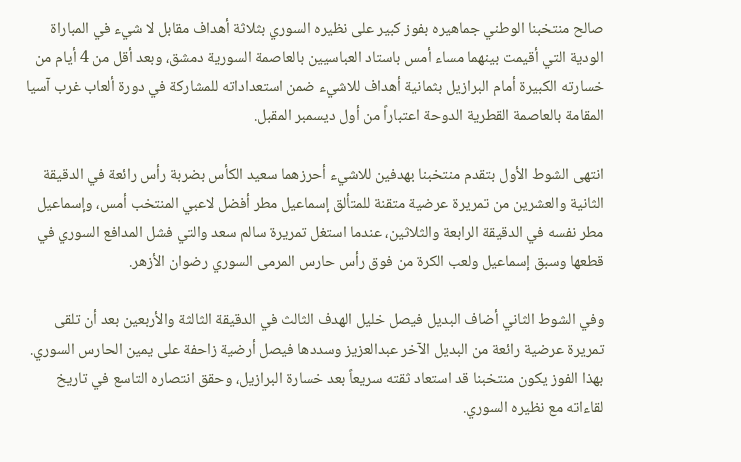صالح منتخبنا الوطني جماهيره بفوز كبير على نظيره السوري بثلاثة أهداف مقابل لا شيء في المباراة الودية التي أقيمت بينهما مساء أمس باستاد العباسيين بالعاصمة السورية دمشق، وبعد أقل من 4 أيام من خسارته الكبيرة أمام البرازيل بثمانية أهداف للاشيء ضمن استعداداته للمشاركة في دورة ألعاب غرب آسيا المقامة بالعاصمة القطرية الدوحة اعتباراً من أول ديسمبر المقبل.

انتهى الشوط الأول بتقدم منتخبنا بهدفين للاشيء أحرزهما سعيد الكأس بضربة رأس رائعة في الدقيقة الثانية والعشرين من تمريرة عرضية متقنة للمتألق إسماعيل مطر أفضل لاعبي المنتخب أمس، وإسماعيل مطر نفسه في الدقيقة الرابعة والثلاثين، عندما استغل تمريرة سالم سعد والتي فشل المدافع السوري في قطعها وسبق إسماعيل ولعب الكرة من فوق رأس حارس المرمى السوري رضوان الأزهر.

وفي الشوط الثاني أضاف البديل فيصل خليل الهدف الثالث في الدقيقة الثالثة والأربعين بعد أن تلقى تمريرة عرضية رائعة من البديل الآخر عبدالعزيز وسددها فيصل أرضية زاحفة على يمين الحارس السوري. بهذا الفوز يكون منتخبنا قد استعاد ثقته سريعاً بعد خسارة البرازيل، وحقق انتصاره التاسع في تاريخ لقاءاته مع نظيره السوري.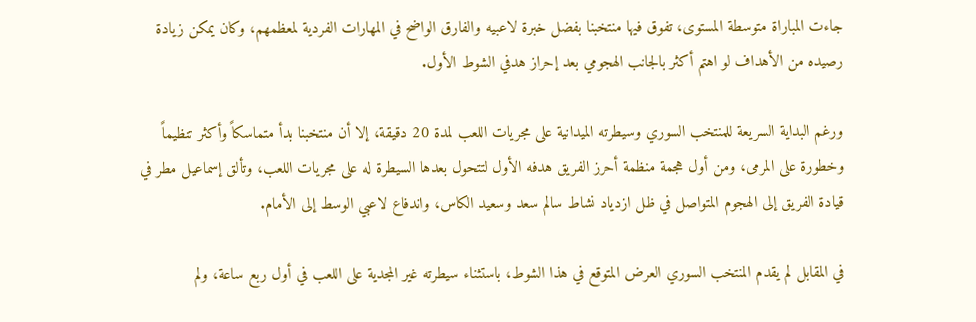جاءت المباراة متوسطة المستوى، تفوق فيها منتخبنا بفضل خبرة لاعبيه والفارق الواضح في المهارات الفردية لمعظمهم، وكان يمكن زيادة رصيده من الأهداف لو اهتم أكثر بالجانب الهجومي بعد إحراز هدفي الشوط الأول.

ورغم البداية السريعة للمنتخب السوري وسيطرته الميدانية على مجريات اللعب لمدة 20 دقيقة، إلا أن منتخبنا بدأ متماسكاً وأكثر تنظيماً وخطورة على المرمى، ومن أول هجمة منظمة أحرز الفريق هدفه الأول لتتحول بعدها السيطرة له على مجريات اللعب، وتألق إسماعيل مطر في قيادة الفريق إلى الهجوم المتواصل في ظل ازدياد نشاط سالم سعد وسعيد الكاس، واندفاع لاعبي الوسط إلى الأمام.

في المقابل لم يقدم المنتخب السوري العرض المتوقع في هذا الشوط، باستثناء سيطرته غير المجدية على اللعب في أول ربع ساعة، ولم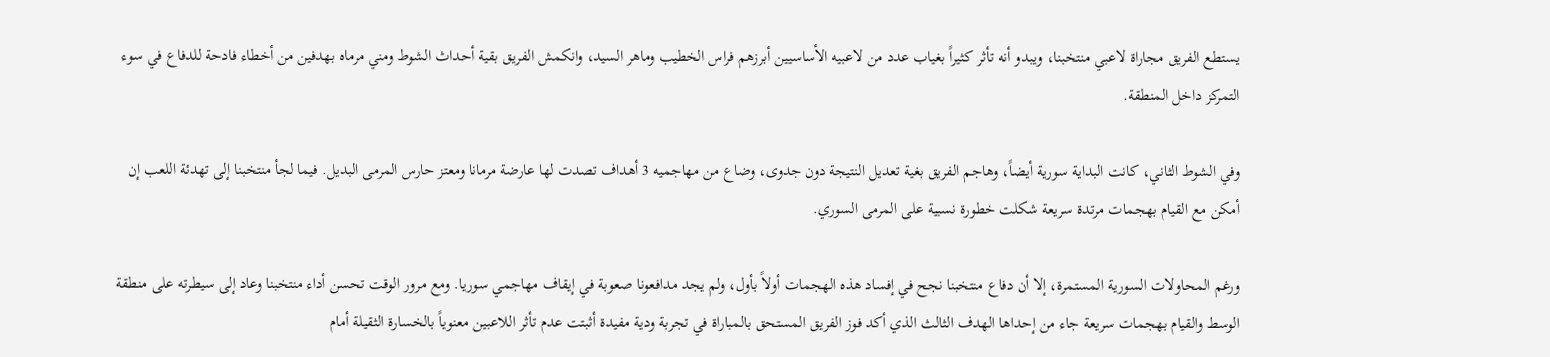يستطع الفريق مجاراة لاعبي منتخبنا، ويبدو أنه تأثر كثيراً بغياب عدد من لاعبيه الأساسيين أبرزهم فراس الخطيب وماهر السيد، وانكمش الفريق بقية أحداث الشوط ومني مرماه بهدفين من أخطاء فادحة للدفاع في سوء التمركز داخل المنطقة.

وفي الشوط الثاني، كانت البداية سورية أيضاً، وهاجم الفريق بغية تعديل النتيجة دون جدوى، وضاع من مهاجميه 3 أهداف تصدت لها عارضة مرمانا ومعتز حارس المرمى البديل. فيما لجأ منتخبنا إلى تهدئة اللعب إن أمكن مع القيام بهجمات مرتدة سريعة شكلت خطورة نسبية على المرمى السوري.

ورغم المحاولات السورية المستمرة، إلا أن دفاع منتخبنا نجح في إفساد هذه الهجمات أولاً بأول، ولم يجد مدافعونا صعوبة في إيقاف مهاجمي سوريا. ومع مرور الوقت تحسن أداء منتخبنا وعاد إلى سيطرته على منطقة الوسط والقيام بهجمات سريعة جاء من إحداها الهدف الثالث الذي أكد فوز الفريق المستحق بالمباراة في تجربة ودية مفيدة أثبتت عدم تأثر اللاعبين معنوياً بالخسارة الثقيلة أمام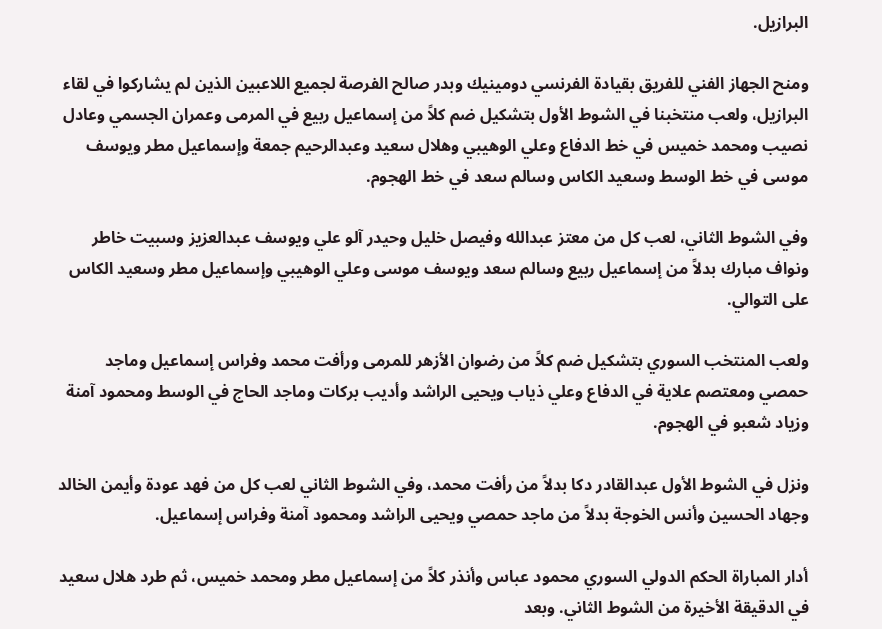البرازيل.

ومنح الجهاز الفني للفريق بقيادة الفرنسي دومينيك وبدر صالح الفرصة لجميع اللاعبين الذين لم يشاركوا في لقاء البرازيل، ولعب منتخبنا في الشوط الأول بتشكيل ضم كلاً من إسماعيل ربيع في المرمى وعمران الجسمي وعادل نصيب ومحمد خميس في خط الدفاع وعلي الوهيبي وهلال سعيد وعبدالرحيم جمعة وإسماعيل مطر ويوسف موسى في خط الوسط وسعيد الكاس وسالم سعد في خط الهجوم.

وفي الشوط الثاني، لعب كل من معتز عبدالله وفيصل خليل وحيدر آلو علي ويوسف عبدالعزيز وسبيت خاطر ونواف مبارك بدلاً من إسماعيل ربيع وسالم سعد ويوسف موسى وعلي الوهيبي وإسماعيل مطر وسعيد الكاس على التوالي.

ولعب المنتخب السوري بتشكيل ضم كلاً من رضوان الأزهر للمرمى ورأفت محمد وفراس إسماعيل وماجد حمصي ومعتصم علاية في الدفاع وعلي ذياب ويحيى الراشد وأديب بركات وماجد الحاج في الوسط ومحمود آمنة وزياد شعبو في الهجوم.

ونزل في الشوط الأول عبدالقادر دكا بدلاً من رأفت محمد، وفي الشوط الثاني لعب كل من فهد عودة وأيمن الخالد وجهاد الحسين وأنس الخوجة بدلاً من ماجد حمصي ويحيى الراشد ومحمود آمنة وفراس إسماعيل.

أدار المباراة الحكم الدولي السوري محمود عباس وأنذر كلاً من إسماعيل مطر ومحمد خميس، ثم طرد هلال سعيد في الدقيقة الأخيرة من الشوط الثاني. وبعد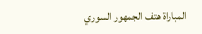المباراة هتف الجمهور السوري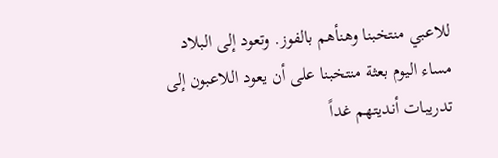للاعبي منتخبنا وهنأهم بالفوز. وتعود إلى البلاد مساء اليوم بعثة منتخبنا على أن يعود اللاعبون إلى تدريبات أنديتهم غداً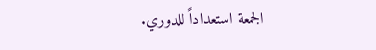الجمعة استعداداً للدوري.